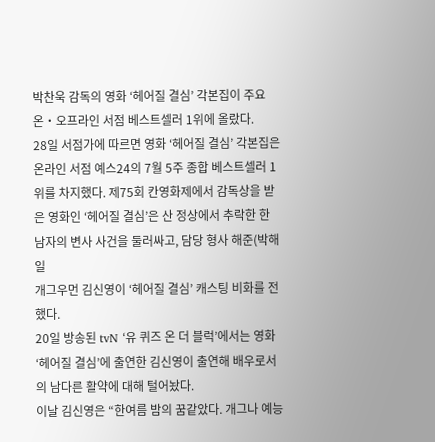박찬욱 감독의 영화 ‘헤어질 결심’ 각본집이 주요 온‧오프라인 서점 베스트셀러 1위에 올랐다.
28일 서점가에 따르면 영화 ‘헤어질 결심’ 각본집은 온라인 서점 예스24의 7월 5주 종합 베스트셀러 1위를 차지했다. 제75회 칸영화제에서 감독상을 받은 영화인 ‘헤어질 결심’은 산 정상에서 추락한 한 남자의 변사 사건을 둘러싸고, 담당 형사 해준(박해일
개그우먼 김신영이 ‘헤어질 결심’ 캐스팅 비화를 전했다.
20일 방송된 tvN ‘유 퀴즈 온 더 블럭’에서는 영화 ‘헤어질 결심’에 출연한 김신영이 출연해 배우로서의 남다른 활약에 대해 털어놨다.
이날 김신영은 “한여름 밤의 꿈같았다. 개그나 예능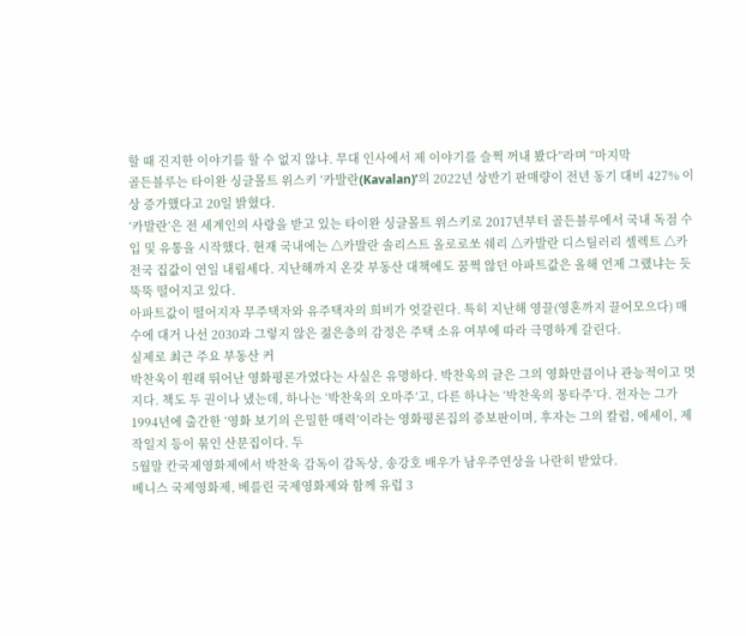할 때 진지한 이야기를 할 수 없지 않냐. 무대 인사에서 제 이야기를 슬쩍 꺼내 봤다”라며 “마지막
골든블루는 타이완 싱글몰트 위스키 ‘카발란(Kavalan)’의 2022년 상반기 판매량이 전년 동기 대비 427% 이상 증가했다고 20일 밝혔다.
‘카발란’은 전 세계인의 사랑을 받고 있는 타이완 싱글몰트 위스키로 2017년부터 골든블루에서 국내 독점 수입 및 유통을 시작했다. 현재 국내에는 △카발란 솔리스트 올로로쏘 쉐리 △카발란 디스틸러리 셀렉트 △카
전국 집값이 연일 내림세다. 지난해까지 온갖 부동산 대책에도 꿈쩍 않던 아파트값은 올해 언제 그랬냐는 듯 뚝뚝 떨어지고 있다.
아파트값이 떨어지자 무주택자와 유주택자의 희비가 엇갈린다. 특히 지난해 영끌(영혼까지 끌어모으다) 매수에 대거 나선 2030과 그렇지 않은 젊은층의 감정은 주택 소유 여부에 따라 극명하게 갈린다.
실제로 최근 주요 부동산 커
박찬욱이 원래 뛰어난 영화평론가였다는 사실은 유명하다. 박찬욱의 글은 그의 영화만큼이나 관능적이고 멋지다. 책도 두 권이나 냈는데, 하나는 ‘박찬욱의 오마주’고, 다른 하나는 ‘박찬욱의 몽타주’다. 전자는 그가 1994년에 출간한 ‘영화 보기의 은밀한 매력’이라는 영화평론집의 증보판이며, 후자는 그의 칼럼, 에세이, 제작일지 등이 묶인 산문집이다. 두
5월말 칸국제영화제에서 박찬욱 감독이 감독상, 송강호 배우가 남우주연상을 나란히 받았다.
베니스 국제영화제, 베를린 국제영화제와 함께 유럽 3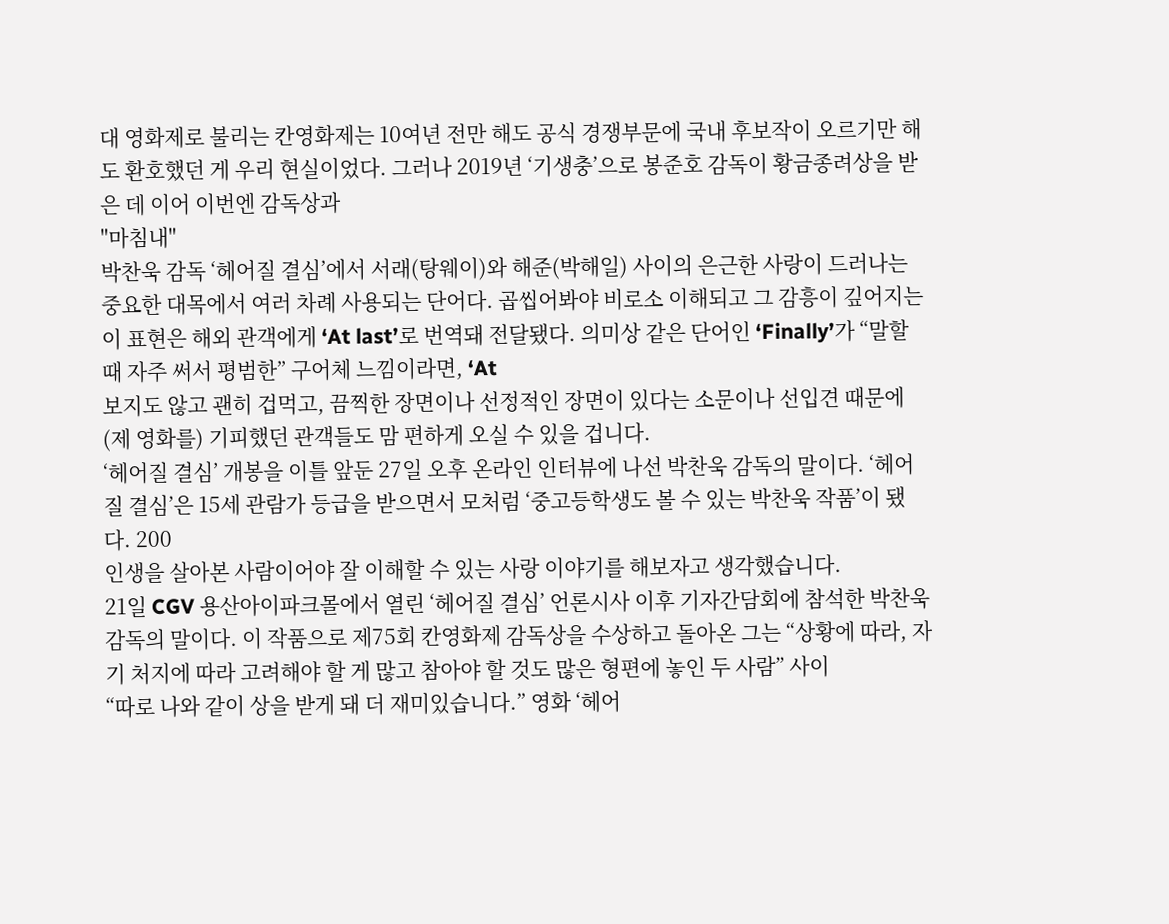대 영화제로 불리는 칸영화제는 10여년 전만 해도 공식 경쟁부문에 국내 후보작이 오르기만 해도 환호했던 게 우리 현실이었다. 그러나 2019년 ‘기생충’으로 봉준호 감독이 황금종려상을 받은 데 이어 이번엔 감독상과
"마침내"
박찬욱 감독 ‘헤어질 결심’에서 서래(탕웨이)와 해준(박해일) 사이의 은근한 사랑이 드러나는 중요한 대목에서 여러 차례 사용되는 단어다. 곱씹어봐야 비로소 이해되고 그 감흥이 깊어지는 이 표현은 해외 관객에게 ‘At last’로 번역돼 전달됐다. 의미상 같은 단어인 ‘Finally’가 “말할 때 자주 써서 평범한” 구어체 느낌이라면, ‘At
보지도 않고 괜히 겁먹고, 끔찍한 장면이나 선정적인 장면이 있다는 소문이나 선입견 때문에 (제 영화를) 기피했던 관객들도 맘 편하게 오실 수 있을 겁니다.
‘헤어질 결심’ 개봉을 이틀 앞둔 27일 오후 온라인 인터뷰에 나선 박찬욱 감독의 말이다. ‘헤어질 결심’은 15세 관람가 등급을 받으면서 모처럼 ‘중고등학생도 볼 수 있는 박찬욱 작품’이 됐다. 200
인생을 살아본 사람이어야 잘 이해할 수 있는 사랑 이야기를 해보자고 생각했습니다.
21일 CGV 용산아이파크몰에서 열린 ‘헤어질 결심’ 언론시사 이후 기자간담회에 참석한 박찬욱 감독의 말이다. 이 작품으로 제75회 칸영화제 감독상을 수상하고 돌아온 그는 “상황에 따라, 자기 처지에 따라 고려해야 할 게 많고 참아야 할 것도 많은 형편에 놓인 두 사람” 사이
“따로 나와 같이 상을 받게 돼 더 재미있습니다.” 영화 ‘헤어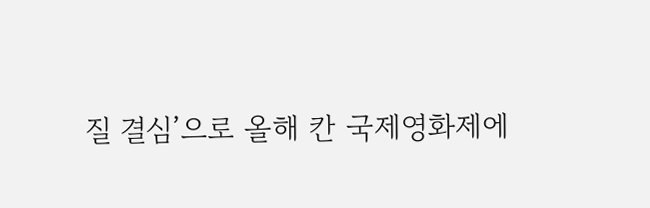질 결심’으로 올해 칸 국제영화제에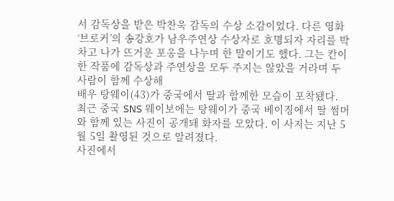서 감독상을 받은 박찬욱 감독의 수상 소감이었다. 다른 영화 ‘브로커’의 송강호가 남우주연상 수상자로 호명되자 자리를 박차고 나가 뜨거운 포옹을 나누며 한 말이기도 했다. 그는 칸이 한 작품에 감독상과 주연상을 모두 주지는 않았을 거라며 두 사람이 함께 수상해
배우 탕웨이(43)가 중국에서 딸과 함께한 모습이 포착됐다.
최근 중국 SNS 웨이보에는 탕웨이가 중국 베이징에서 딸 썸머와 함께 있는 사진이 공개돼 화자를 모았다. 이 사지는 지난 5월 5일 촬영된 것으로 알려졌다.
사진에서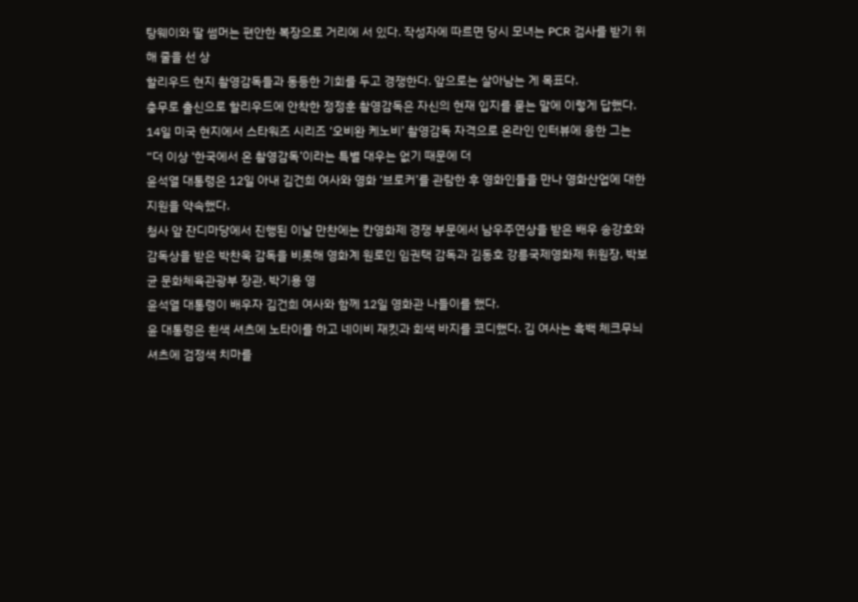탕웨이와 딸 썸머는 편안한 복장으로 거리에 서 있다. 작성자에 따르면 당시 모녀는 PCR 검사를 받기 위해 줄을 선 상
할리우드 현지 촬영감독들과 동등한 기회를 두고 경쟁한다. 앞으로는 살아남는 게 목표다.
충무로 출신으로 할리우드에 안착한 정정훈 촬영감독은 자신의 현재 입지를 묻는 말에 이렇게 답했다. 14일 미국 현지에서 스타워즈 시리즈 ‘오비완 케노비’ 촬영감독 자격으로 온라인 인터뷰에 응한 그는 “더 이상 ‘한국에서 온 촬영감독’이라는 특별 대우는 없기 때문에 더
윤석열 대통령은 12일 아내 김건희 여사와 영화 ‘브로커’를 관람한 후 영화인들을 만나 영화산업에 대한 지원을 약속했다.
청사 앞 잔디마당에서 진행된 이날 만찬에는 칸영화제 경쟁 부문에서 남우주연상을 받은 배우 송강호와 감독상을 받은 박찬욱 감독을 비롯해 영화계 원로인 임권택 감독과 김동호 강릉국제영화제 위원장, 박보균 문화체육관광부 장관, 박기용 영
윤석열 대통령이 배우자 김건희 여사와 함께 12일 영화관 나들이를 했다.
윤 대통령은 흰색 셔츠에 노타이를 하고 네이비 재킷과 회색 바지를 코디했다. 김 여사는 흑백 체크무늬 셔츠에 검정색 치마를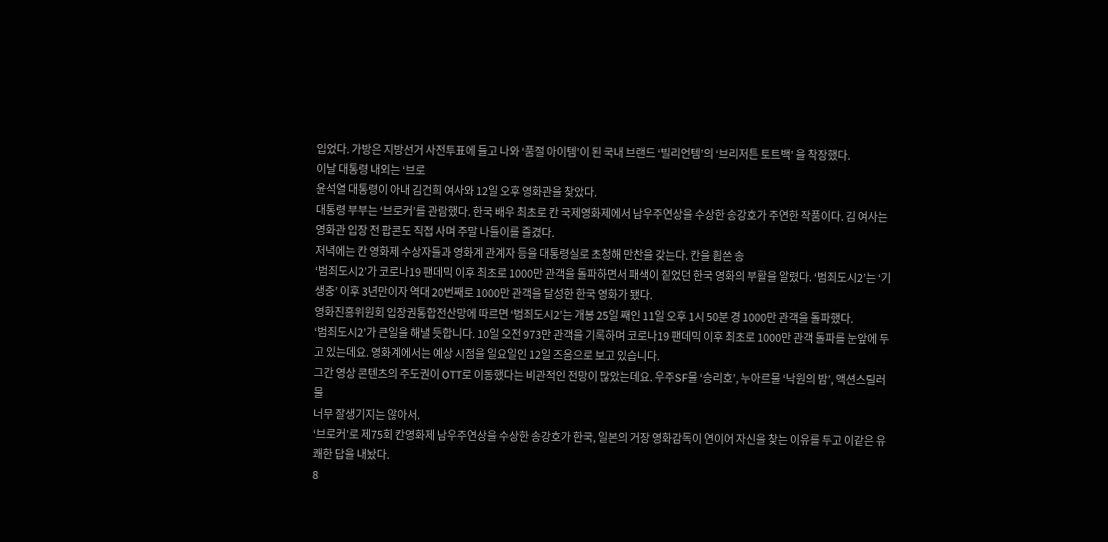입었다. 가방은 지방선거 사전투표에 들고 나와 ‘품절 아이템’이 된 국내 브랜드 ‘빌리언템’의 ‘브리저튼 토트백’ 을 착장했다.
이날 대통령 내외는 ‘브로
윤석열 대통령이 아내 김건희 여사와 12일 오후 영화관을 찾았다.
대통령 부부는 ‘브로커’를 관람했다. 한국 배우 최초로 칸 국제영화제에서 남우주연상을 수상한 송강호가 주연한 작품이다. 김 여사는 영화관 입장 전 팝콘도 직접 사며 주말 나들이를 즐겼다.
저녁에는 칸 영화제 수상자들과 영화계 관계자 등을 대통령실로 초청해 만찬을 갖는다. 칸을 휩쓴 송
‘범죄도시2’가 코로나19 팬데믹 이후 최초로 1000만 관객을 돌파하면서 패색이 짙었던 한국 영화의 부활을 알렸다. ‘범죄도시2’는 ‘기생충’ 이후 3년만이자 역대 20번째로 1000만 관객을 달성한 한국 영화가 됐다.
영화진흥위원회 입장권통합전산망에 따르면 ‘범죄도시2’는 개봉 25일 째인 11일 오후 1시 50분 경 1000만 관객을 돌파했다.
‘범죄도시2’가 큰일을 해낼 듯합니다. 10일 오전 973만 관객을 기록하며 코로나19 팬데믹 이후 최초로 1000만 관객 돌파를 눈앞에 두고 있는데요. 영화계에서는 예상 시점을 일요일인 12일 즈음으로 보고 있습니다.
그간 영상 콘텐츠의 주도권이 OTT로 이동했다는 비관적인 전망이 많았는데요. 우주SF물 ‘승리호’, 누아르물 ‘낙원의 밤’, 액션스릴러물
너무 잘생기지는 않아서.
‘브로커’로 제75회 칸영화제 남우주연상을 수상한 송강호가 한국, 일본의 거장 영화감독이 연이어 자신을 찾는 이유를 두고 이같은 유쾌한 답을 내놨다.
8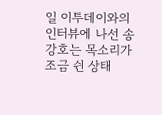일 이투데이와의 인터뷰에 나선 송강호는 목소리가 조금 쉰 상태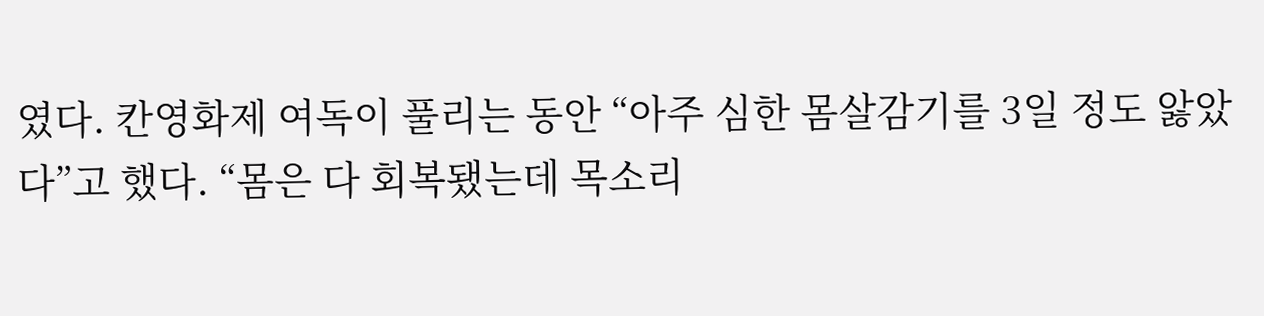였다. 칸영화제 여독이 풀리는 동안 “아주 심한 몸살감기를 3일 정도 앓았다”고 했다. “몸은 다 회복됐는데 목소리